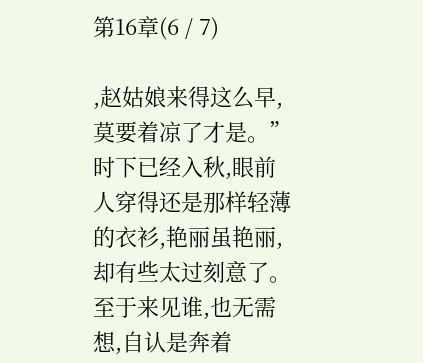第16章(6 / 7)

,赵姑娘来得这么早,莫要着凉了才是。”时下已经入秋,眼前人穿得还是那样轻薄的衣衫,艳丽虽艳丽,却有些太过刻意了。至于来见谁,也无需想,自认是奔着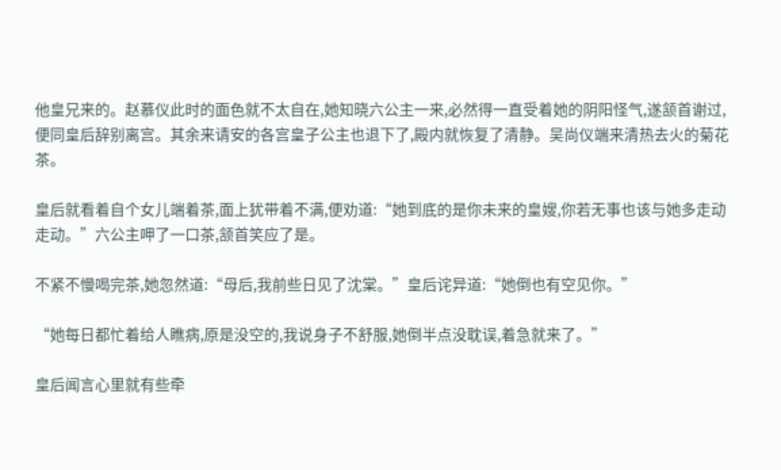他皇兄来的。赵慕仪此时的面色就不太自在,她知晓六公主一来,必然得一直受着她的阴阳怪气,遂颔首谢过,便同皇后辞别离宫。其余来请安的各宫皇子公主也退下了,殿内就恢复了清静。吴尚仪端来清热去火的菊花茶。

皇后就看着自个女儿端着茶,面上犹带着不满,便劝道:“她到底的是你未来的皇嫂,你若无事也该与她多走动走动。”六公主呷了一口茶,颔首笑应了是。

不紧不慢喝完茶,她忽然道:“母后,我前些日见了沈棠。”皇后诧异道:“她倒也有空见你。”

“她每日都忙着给人瞧病,原是没空的,我说身子不舒服,她倒半点没耽误,着急就来了。”

皇后闻言心里就有些牵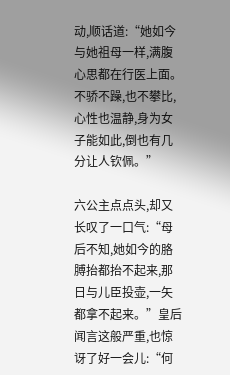动,顺话道:“她如今与她祖母一样,满腹心思都在行医上面。不骄不躁,也不攀比,心性也温静,身为女子能如此,倒也有几分让人钦佩。”

六公主点点头,却又长叹了一口气:“母后不知,她如今的胳膊抬都抬不起来,那日与儿臣投壶,一矢都拿不起来。”皇后闻言这般严重,也惊讶了好一会儿:“何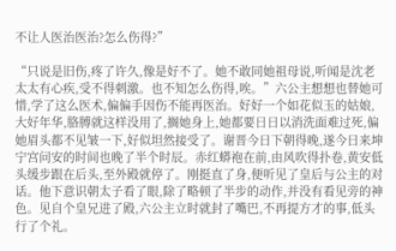不让人医治医治?怎么伤得?”

“只说是旧伤,疼了许久,像是好不了。她不敢同她祖母说,听闻是沈老太太有心疾,受不得刺激。也不知怎么伤得,唉。”六公主想想也替她可惜,学了这么医术,偏偏手因伤不能再医治。好好一个如花似玉的姑娘,大好年华,胳膊就这样没用了,搁她身上,她都要日日以消洗面难过死,偏她眉头都不见皱一下,好似坦然接受了。谢晋今日下朝得晚,遂今日来坤宁宫问安的时间也晚了半个时辰。赤红蟒袍在前,由风吹得扑卷,黄安低头缓步跟在后头,至外殿就停了。刚挺直了身,便听见了皇后与公主的对话。他下意识朝太子看了眼,除了略顿了半步的动作,并没有看见旁的神色。见自个皇兄进了殿,六公主立时就封了嘴巴,不再提方才的事,低头行了个礼。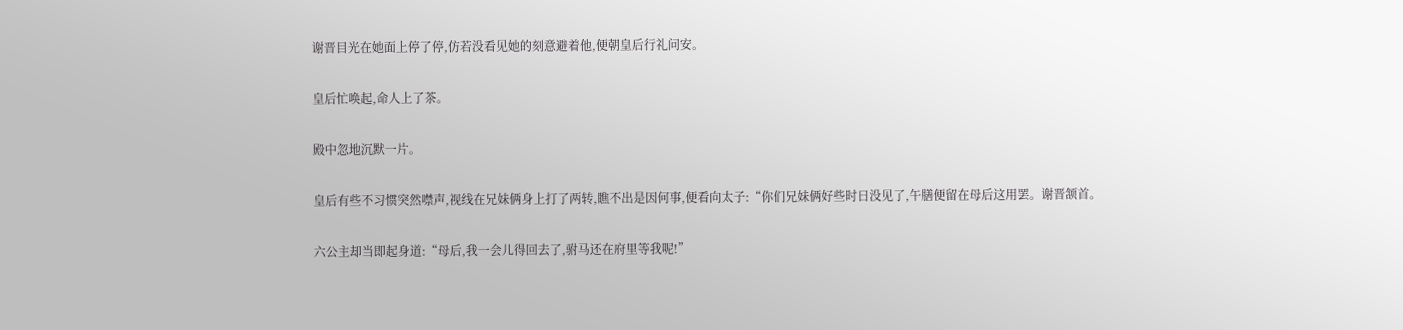谢晋目光在她面上停了停,仿若没看见她的刻意避着他,便朝皇后行礼问安。

皇后忙唤起,命人上了茶。

殿中忽地沉默一片。

皇后有些不习惯突然噤声,视线在兄妹俩身上打了两转,瞧不出是因何事,便看向太子:“你们兄妹俩好些时日没见了,午膳便留在母后这用罢。谢晋颔首。

六公主却当即起身道:“母后,我一会儿得回去了,驸马还在府里等我呢!”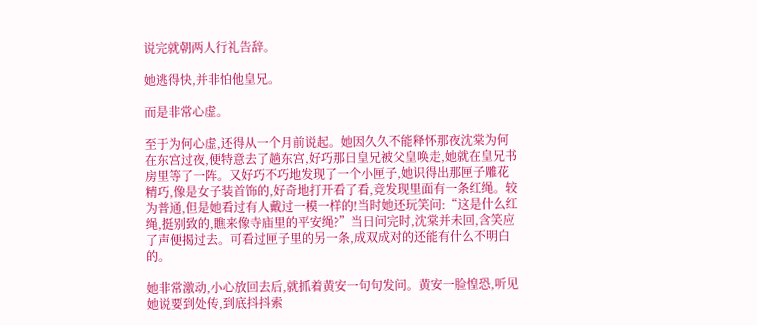说完就朝两人行礼告辞。

她逃得快,并非怕他皇兄。

而是非常心虚。

至于为何心虚,还得从一个月前说起。她因久久不能释怀那夜沈棠为何在东宫过夜,便特意去了趟东宫,好巧那日皇兄被父皇唤走,她就在皇兄书房里等了一阵。又好巧不巧地发现了一个小匣子,她识得出那匣子雕花精巧,像是女子装首饰的,好奇地打开看了看,竞发现里面有一条红绳。较为普通,但是她看过有人戴过一模一样的!当时她还玩笑问:“这是什么红绳,挺别致的,瞧来像寺庙里的平安绳?”当日问完时,沈棠并未回,含笑应了声便揭过去。可看过匣子里的另一条,成双成对的还能有什么不明白的。

她非常激动,小心放回去后,就抓着黄安一句句发问。黄安一脸惶恐,听见她说要到处传,到底抖抖索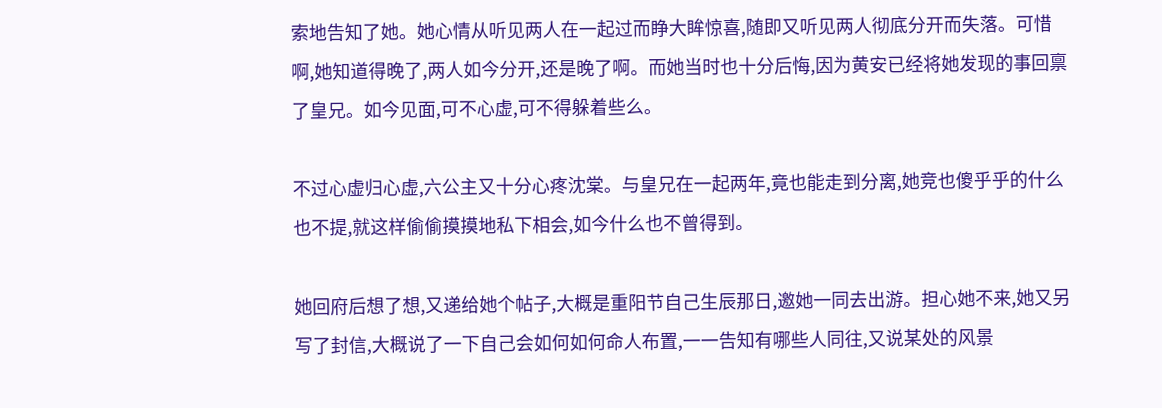索地告知了她。她心情从听见两人在一起过而睁大眸惊喜,随即又听见两人彻底分开而失落。可惜啊,她知道得晚了,两人如今分开,还是晚了啊。而她当时也十分后悔,因为黄安已经将她发现的事回禀了皇兄。如今见面,可不心虚,可不得躲着些么。

不过心虚归心虚,六公主又十分心疼沈棠。与皇兄在一起两年,竟也能走到分离,她竞也傻乎乎的什么也不提,就这样偷偷摸摸地私下相会,如今什么也不曾得到。

她回府后想了想,又递给她个帖子,大概是重阳节自己生辰那日,邀她一同去出游。担心她不来,她又另写了封信,大概说了一下自己会如何如何命人布置,一一告知有哪些人同往,又说某处的风景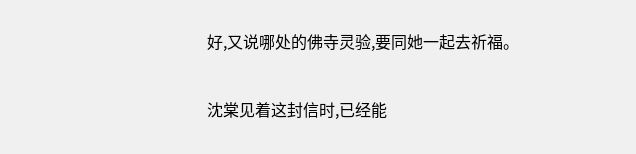好,又说哪处的佛寺灵验,要同她一起去祈福。

沈棠见着这封信时,已经能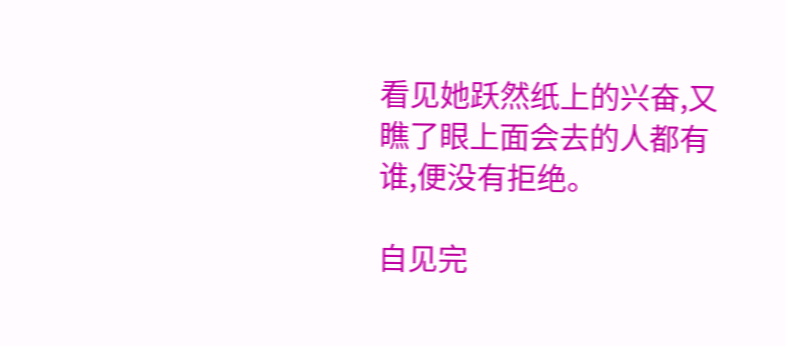看见她跃然纸上的兴奋,又瞧了眼上面会去的人都有谁,便没有拒绝。

自见完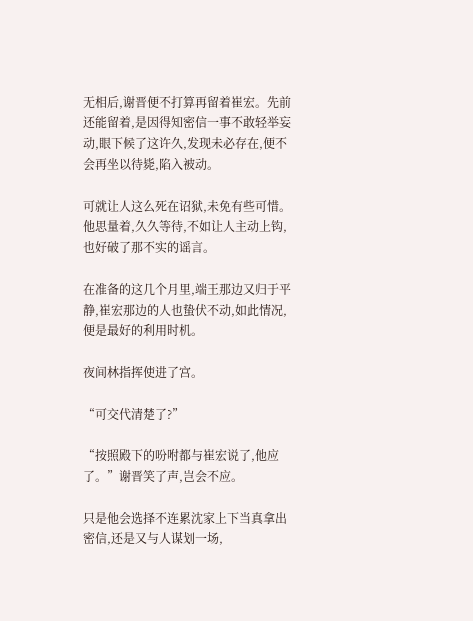无相后,谢晋便不打算再留着崔宏。先前还能留着,是因得知密信一事不敢轻举妄动,眼下候了这许久,发现未必存在,便不会再坐以待毙,陷入被动。

可就让人这么死在诏狱,未免有些可惜。他思量着,久久等待,不如让人主动上钩,也好破了那不实的谣言。

在准备的这几个月里,端王那边又归于平静,崔宏那边的人也蛰伏不动,如此情况,便是最好的利用时机。

夜间林指挥使进了宫。

“可交代清楚了?”

“按照殿下的吩咐都与崔宏说了,他应了。”谢晋笑了声,岂会不应。

只是他会选择不连累沈家上下当真拿出密信,还是又与人谋划一场,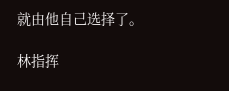就由他自己选择了。

林指挥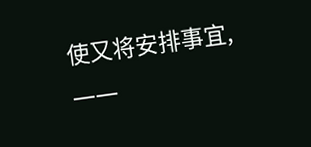使又将安排事宜,一一